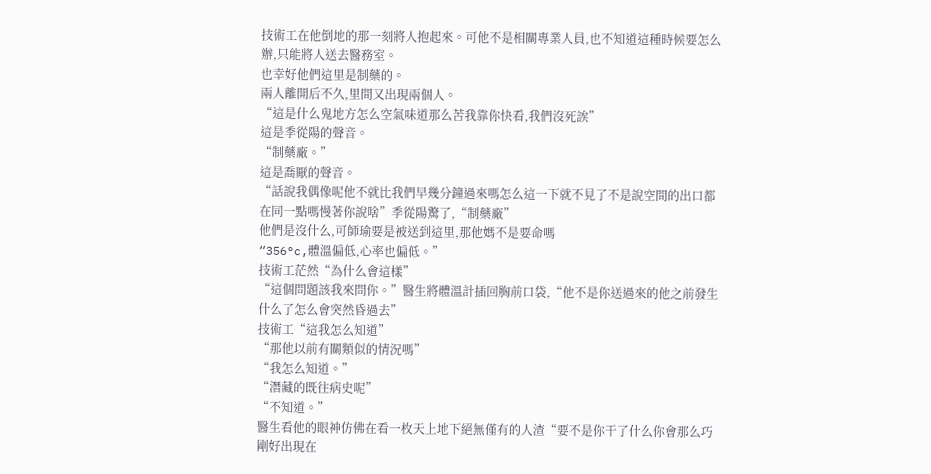技術工在他倒地的那一刻將人抱起來。可他不是相關專業人員,也不知道這種時候要怎么辦,只能將人送去醫務室。
也幸好他們這里是制藥的。
兩人離開后不久,里間又出現兩個人。
“這是什么鬼地方怎么空氣味道那么苦我靠你快看,我們沒死誒”
這是季從陽的聲音。
“制藥廠。”
這是喬厭的聲音。
“話說我偶像呢他不就比我們早幾分鐘過來嗎怎么這一下就不見了不是說空間的出口都在同一點嗎慢著你說啥”季從陽驚了,“制藥廠”
他們是沒什么,可師瑜要是被送到這里,那他媽不是要命嗎
“356°c,體溫偏低,心率也偏低。”
技術工茫然“為什么會這樣”
“這個問題該我來問你。”醫生將體溫計插回胸前口袋,“他不是你送過來的他之前發生什么了怎么會突然昏過去”
技術工“這我怎么知道”
“那他以前有關類似的情況嗎”
“我怎么知道。”
“潛藏的既往病史呢”
“不知道。”
醫生看他的眼神仿佛在看一枚天上地下絕無僅有的人渣“要不是你干了什么你會那么巧剛好出現在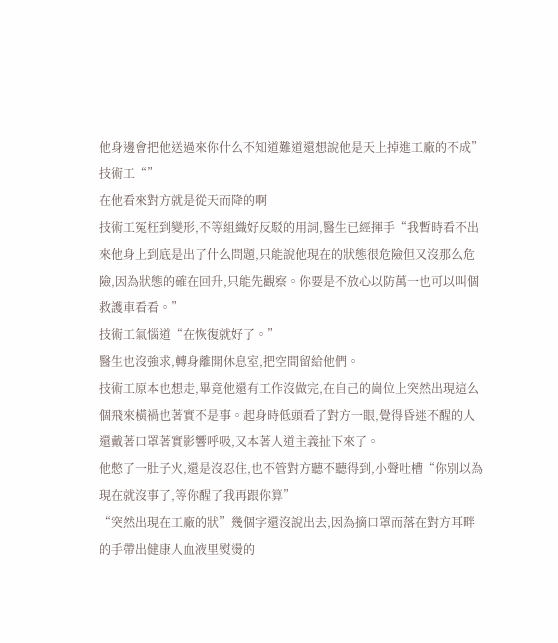他身邊會把他送過來你什么不知道難道還想說他是天上掉進工廠的不成”
技術工“”
在他看來對方就是從天而降的啊
技術工冤枉到變形,不等組織好反駁的用詞,醫生已經揮手“我暫時看不出來他身上到底是出了什么問題,只能說他現在的狀態很危險但又沒那么危險,因為狀態的確在回升,只能先觀察。你要是不放心以防萬一也可以叫個救護車看看。”
技術工氣惱道“在恢復就好了。”
醫生也沒強求,轉身離開休息室,把空間留給他們。
技術工原本也想走,畢竟他還有工作沒做完,在自己的崗位上突然出現這么個飛來橫禍也著實不是事。起身時低頭看了對方一眼,覺得昏迷不醒的人還戴著口罩著實影響呼吸,又本著人道主義扯下來了。
他憋了一肚子火,還是沒忍住,也不管對方聽不聽得到,小聲吐槽“你別以為現在就沒事了,等你醒了我再跟你算”
“突然出現在工廠的狀”幾個字還沒說出去,因為摘口罩而落在對方耳畔的手帶出健康人血液里熨燙的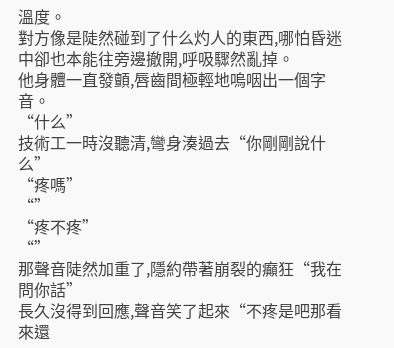溫度。
對方像是陡然碰到了什么灼人的東西,哪怕昏迷中卻也本能往旁邊撤開,呼吸驟然亂掉。
他身體一直發顫,唇齒間極輕地嗚咽出一個字音。
“什么”
技術工一時沒聽清,彎身湊過去“你剛剛說什么”
“疼嗎”
“”
“疼不疼”
“”
那聲音陡然加重了,隱約帶著崩裂的癲狂“我在問你話”
長久沒得到回應,聲音笑了起來“不疼是吧那看來還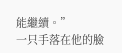能繼續。”
一只手落在他的臉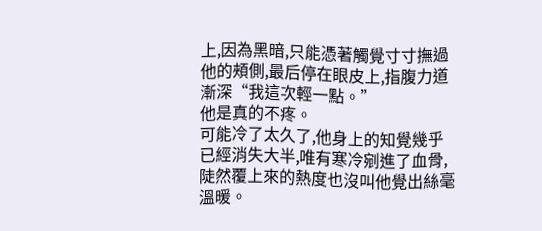上,因為黑暗,只能憑著觸覺寸寸撫過他的頰側,最后停在眼皮上,指腹力道漸深“我這次輕一點。”
他是真的不疼。
可能冷了太久了,他身上的知覺幾乎已經消失大半,唯有寒冷剜進了血骨,陡然覆上來的熱度也沒叫他覺出絲毫溫暖。